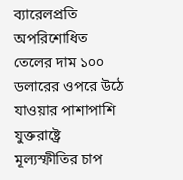ব্যারেলপ্রতি অপরিশোধিত তেলের দাম ১০০ ডলারের ওপরে উঠে যাওয়ার পাশাপাশি যুক্তরাষ্ট্রে মূল্যস্ফীতির চাপ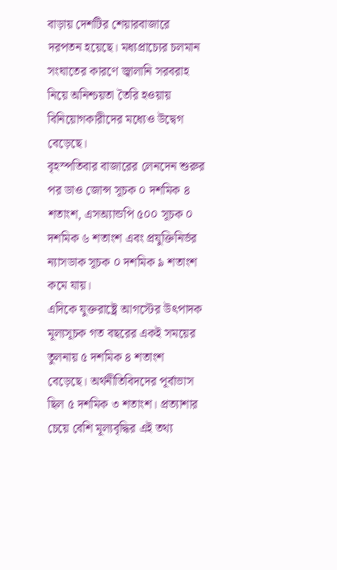বাড়ায় দেশটির শেয়ারবাজারে দরপতন হয়েছে। মধ্যপ্রাচ্যের চলমান সংঘাতের কারণে জ্বালানি সরবরাহ নিয়ে অনিশ্চয়তা তৈরি হওয়ায় বিনিয়োগকারীদের মধ্যেও উদ্বেগ বেড়েছে।
বৃহস্পতিবার বাজারের লেনদেন শুরুর পর ডাও জোন্স সূচক ০ দশমিক ৪ শতাংশ, এসঅ্যান্ডপি ৫০০ সূচক ০ দশমিক ৬ শতাংশ এবং প্রযুক্তিনির্ভর ন্যাসডাক সূচক ০ দশমিক ৯ শতাংশ কমে যায়।
এদিকে যুক্তরাষ্ট্রে আগস্টের উৎপাদক মূল্যসূচক গত বছরের একই সময়ের তুলনায় ৫ দশমিক ৪ শতাংশ বেড়েছে। অর্থনীতিবিদদের পূর্বাভাস ছিল ৫ দশমিক ৩ শতাংশ। প্রত্যাশার চেয়ে বেশি মূল্যবৃদ্ধির এই তথ্য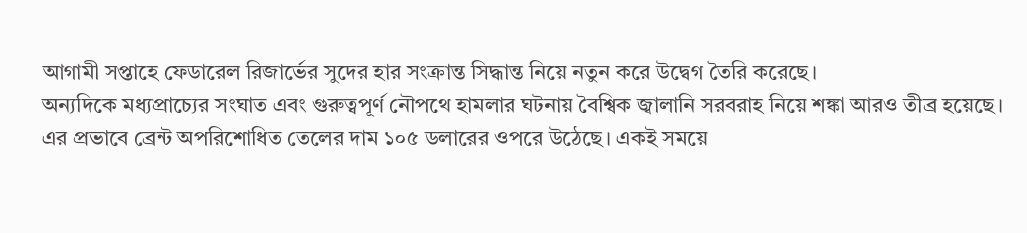আগামী সপ্তাহে ফেডারেল রিজার্ভের সুদের হার সংক্রান্ত সিদ্ধান্ত নিয়ে নতুন করে উদ্বেগ তৈরি করেছে।
অন্যদিকে মধ্যপ্রাচ্যের সংঘাত এবং গুরুত্বপূর্ণ নৌপথে হামলার ঘটনায় বৈশ্বিক জ্বালানি সরবরাহ নিয়ে শঙ্কা আরও তীব্র হয়েছে। এর প্রভাবে ব্রেন্ট অপরিশোধিত তেলের দাম ১০৫ ডলারের ওপরে উঠেছে। একই সময়ে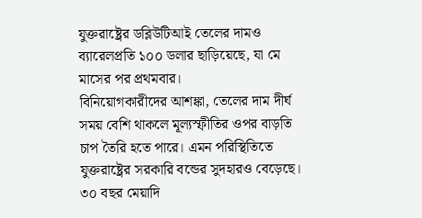যুক্তরাষ্ট্রের ডব্লিউটিআই তেলের দামও ব্যারেলপ্রতি ১০০ ডলার ছাড়িয়েছে, যা মে মাসের পর প্রথমবার।
বিনিয়োগকারীদের আশঙ্কা, তেলের দাম দীর্ঘ সময় বেশি থাকলে মূল্যস্ফীতির ওপর বাড়তি চাপ তৈরি হতে পারে। এমন পরিস্থিতিতে যুক্তরাষ্ট্রের সরকারি বন্ডের সুদহারও বেড়েছে। ৩০ বছর মেয়াদি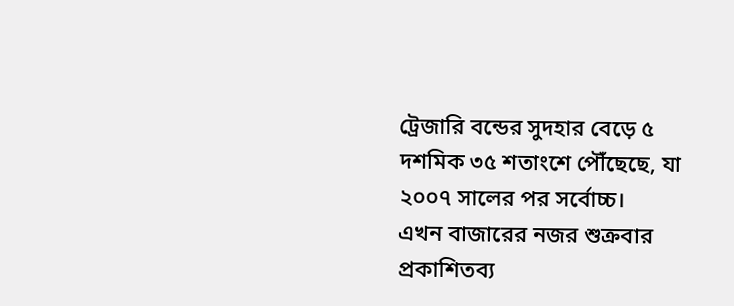ট্রেজারি বন্ডের সুদহার বেড়ে ৫ দশমিক ৩৫ শতাংশে পৌঁছেছে, যা ২০০৭ সালের পর সর্বোচ্চ।
এখন বাজারের নজর শুক্রবার প্রকাশিতব্য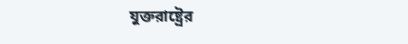যুক্তরাষ্ট্রের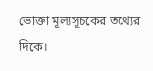ভোক্তা মূল্যসূচকের তথ্যের দিকে।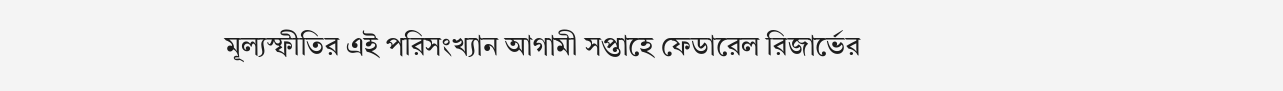মূল্যস্ফীতির এই পরিসংখ্যান আগামী সপ্তাহে ফেডারেল রিজার্ভের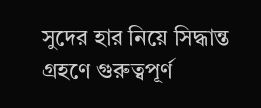সুদের হার নিয়ে সিদ্ধান্ত গ্রহণে গুরুত্বপূর্ণ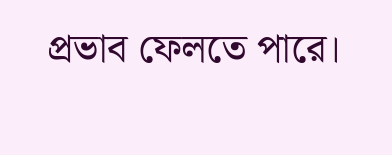প্রভাব ফেলতে পারে।